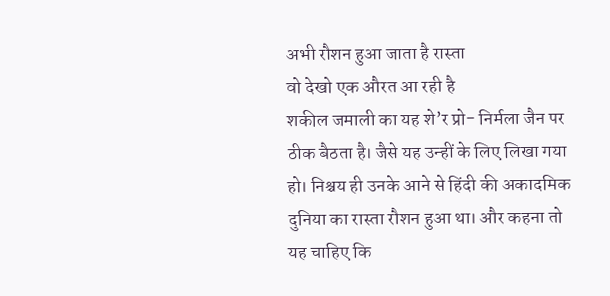अभी रौशन हुआ जाता है रास्ता
वो देखो एक औरत आ रही है
शकील जमाली का यह शे’र प्रो- निर्मला जैन पर ठीक बैठता है। जैसे यह उन्हीं के लिए लिखा गया हो। निश्चय ही उनके आने से हिंदी की अकादमिक दुनिया का रास्ता रौशन हुआ था। और कहना तो यह चाहिए कि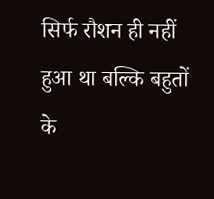सिर्फ रौशन ही नहीं हुआ था बल्कि बहुतों के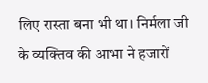लिए रास्ता बना भी था। निर्मला जी के व्यक्तिव की आभा ने हजारों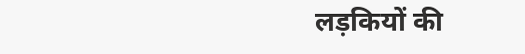लड़कियों की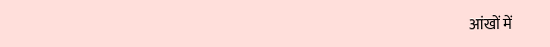आंखों में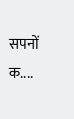सपनों क....